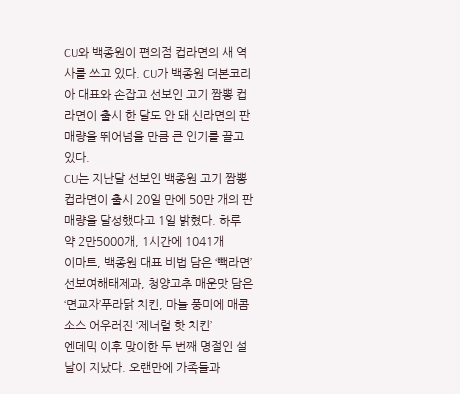CU와 백종원이 편의점 컵라면의 새 역사를 쓰고 있다. CU가 백종원 더본코리아 대표와 손잡고 선보인 고기 짬뽕 컵라면이 출시 한 달도 안 돼 신라면의 판매량을 뛰어넘을 만큼 큰 인기를 끌고 있다.
CU는 지난달 선보인 백종원 고기 짬뽕 컵라면이 출시 20일 만에 50만 개의 판매량을 달성했다고 1일 밝혔다. 하루 약 2만5000개, 1시간에 1041개
이마트, 백종원 대표 비법 담은 ‘빽라면’ 선보여해태제과, 청양고추 매운맛 담은 ‘면교자’푸라닭 치킨, 마늘 풍미에 매콤 소스 어우러진 ‘제너럴 핫 치킨’
엔데믹 이후 맞이한 두 번째 명절인 설날이 지났다. 오랜만에 가족들과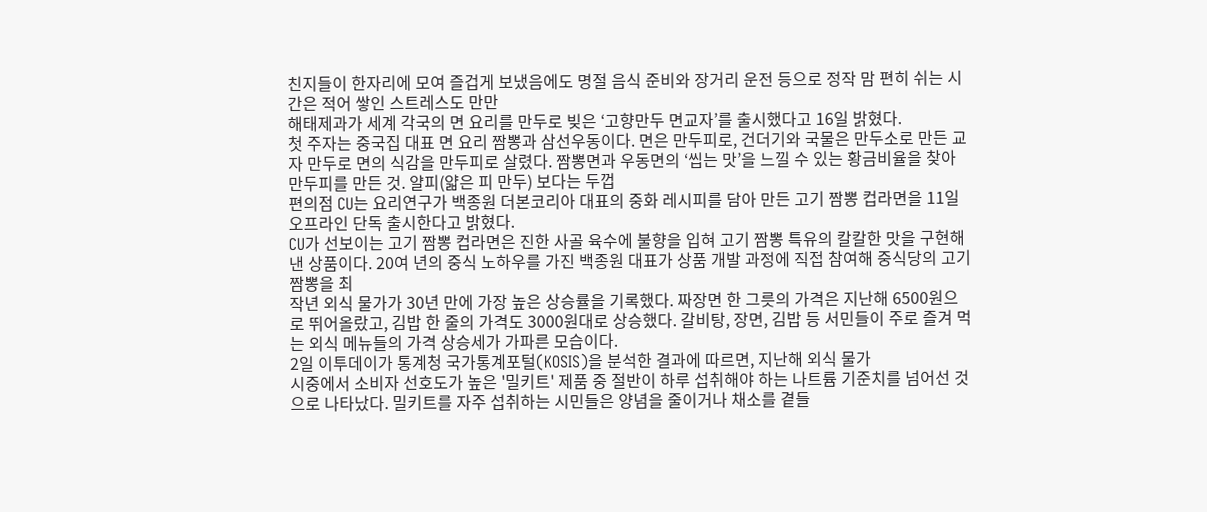친지들이 한자리에 모여 즐겁게 보냈음에도 명절 음식 준비와 장거리 운전 등으로 정작 맘 편히 쉬는 시간은 적어 쌓인 스트레스도 만만
해태제과가 세계 각국의 면 요리를 만두로 빚은 ‘고향만두 면교자’를 출시했다고 16일 밝혔다.
첫 주자는 중국집 대표 면 요리 짬뽕과 삼선우동이다. 면은 만두피로, 건더기와 국물은 만두소로 만든 교자 만두로 면의 식감을 만두피로 살렸다. 짬뽕면과 우동면의 ‘씹는 맛’을 느낄 수 있는 황금비율을 찾아 만두피를 만든 것. 얄피(얇은 피 만두) 보다는 두껍
편의점 CU는 요리연구가 백종원 더본코리아 대표의 중화 레시피를 담아 만든 고기 짬뽕 컵라면을 11일 오프라인 단독 출시한다고 밝혔다.
CU가 선보이는 고기 짬뽕 컵라면은 진한 사골 육수에 불향을 입혀 고기 짬뽕 특유의 칼칼한 맛을 구현해 낸 상품이다. 20여 년의 중식 노하우를 가진 백종원 대표가 상품 개발 과정에 직접 참여해 중식당의 고기 짬뽕을 최
작년 외식 물가가 30년 만에 가장 높은 상승률을 기록했다. 짜장면 한 그릇의 가격은 지난해 6500원으로 뛰어올랐고, 김밥 한 줄의 가격도 3000원대로 상승했다. 갈비탕, 장면, 김밥 등 서민들이 주로 즐겨 먹는 외식 메뉴들의 가격 상승세가 가파른 모습이다.
2일 이투데이가 통계청 국가통계포털(KOSIS)을 분석한 결과에 따르면, 지난해 외식 물가
시중에서 소비자 선호도가 높은 '밀키트' 제품 중 절반이 하루 섭취해야 하는 나트륨 기준치를 넘어선 것으로 나타났다. 밀키트를 자주 섭취하는 시민들은 양념을 줄이거나 채소를 곁들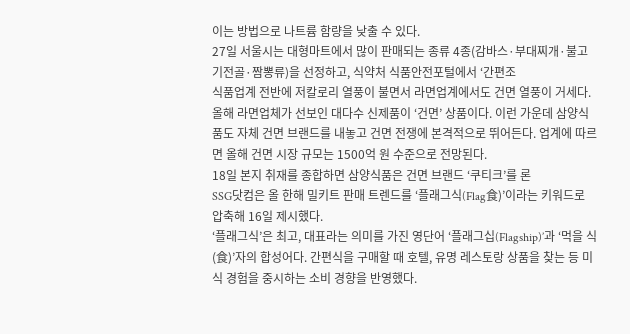이는 방법으로 나트륨 함량을 낮출 수 있다.
27일 서울시는 대형마트에서 많이 판매되는 종류 4종(감바스·부대찌개·불고기전골·짬뽕류)을 선정하고, 식약처 식품안전포털에서 ‘간편조
식품업계 전반에 저칼로리 열풍이 불면서 라면업계에서도 건면 열풍이 거세다. 올해 라면업체가 선보인 대다수 신제품이 ‘건면’ 상품이다. 이런 가운데 삼양식품도 자체 건면 브랜드를 내놓고 건면 전쟁에 본격적으로 뛰어든다. 업계에 따르면 올해 건면 시장 규모는 1500억 원 수준으로 전망된다.
18일 본지 취재를 종합하면 삼양식품은 건면 브랜드 ‘쿠티크’를 론
SSG닷컴은 올 한해 밀키트 판매 트렌드를 ‘플래그식(Flag食)’이라는 키워드로 압축해 16일 제시했다.
‘플래그식’은 최고, 대표라는 의미를 가진 영단어 ‘플래그십(Flagship)’과 ‘먹을 식(食)’자의 합성어다. 간편식을 구매할 때 호텔, 유명 레스토랑 상품을 찾는 등 미식 경험을 중시하는 소비 경향을 반영했다.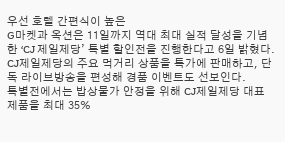우선 호텔 간편식이 높은
G마켓과 옥션은 11일까지 역대 최대 실적 달성을 기념한 ‘CJ 제일제당’ 특별 할인전을 진행한다고 6일 밝혔다. CJ제일제당의 주요 먹거리 상품을 특가에 판매하고, 단독 라이브방송을 편성해 경품 이벤트도 선보인다.
특별전에서는 밥상물가 안정을 위해 CJ제일제당 대표 제품을 최대 35%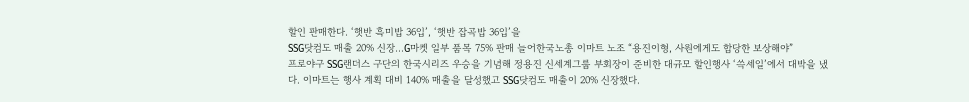할인 판매한다. ‘햇반 흑미밥 36입’, ‘햇반 잡곡밥 36입’을
SSG닷컴도 매출 20% 신장…G마켓 일부 품목 75% 판매 늘어한국노총 이마트 노조 “용진이형, 사원에게도 합당한 보상해야”
프로야구 SSG랜더스 구단의 한국시리즈 우승을 기념해 정용진 신세계그룹 부회장이 준비한 대규모 할인행사 ‘쓱세일’에서 대박을 냈다. 이마트는 행사 계획 대비 140% 매출을 달성했고 SSG닷컴도 매출이 20% 신장했다.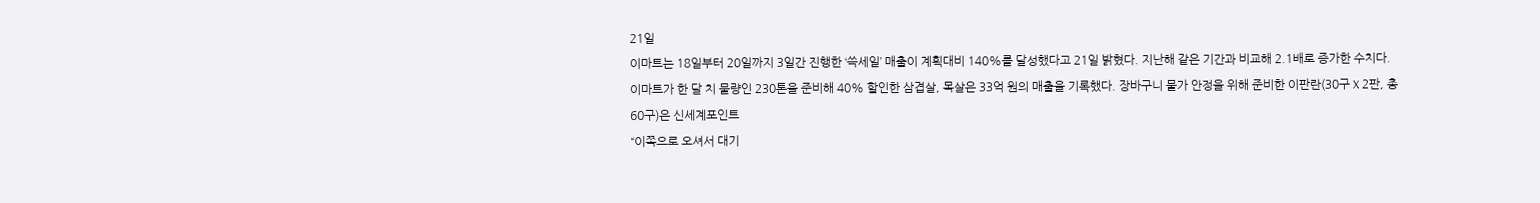21일
이마트는 18일부터 20일까지 3일간 진행한 ‘쓱세일’ 매출이 계획대비 140%를 달성했다고 21일 밝혔다. 지난해 같은 기간과 비교해 2.1배로 증가한 수치다.
이마트가 한 달 치 물량인 230톤을 준비해 40% 할인한 삼겹살, 목살은 33억 원의 매출을 기록했다. 장바구니 물가 안정을 위해 준비한 이판란(30구 X 2판, 총 60구)은 신세계포인트
“이쪽으로 오셔서 대기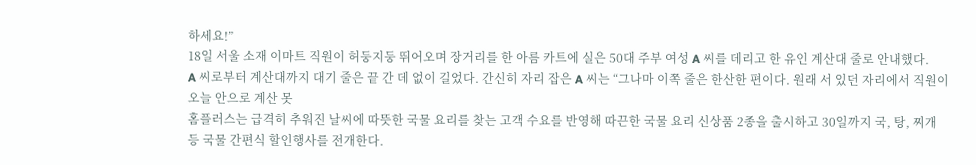하세요!”
18일 서울 소재 이마트 직원이 허둥지둥 뛰어오며 장거리를 한 아름 카트에 실은 50대 주부 여성 A 씨를 데리고 한 유인 계산대 줄로 안내했다.
A 씨로부터 계산대까지 대기 줄은 끝 간 데 없이 길었다. 간신히 자리 잡은 A 씨는 “그나마 이쪽 줄은 한산한 편이다. 원래 서 있던 자리에서 직원이 오늘 안으로 계산 못
홈플러스는 급격히 추워진 날씨에 따뜻한 국물 요리를 찾는 고객 수요를 반영해 따끈한 국물 요리 신상품 2종을 출시하고 30일까지 국, 탕, 찌개 등 국물 간편식 할인행사를 전개한다.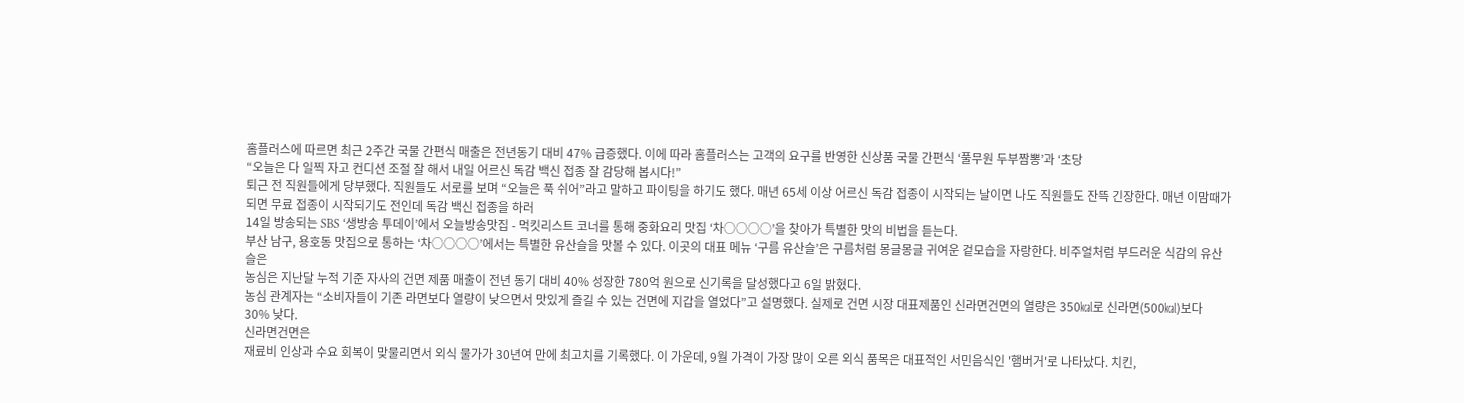홈플러스에 따르면 최근 2주간 국물 간편식 매출은 전년동기 대비 47% 급증했다. 이에 따라 홈플러스는 고객의 요구를 반영한 신상품 국물 간편식 ‘풀무원 두부짬뽕’과 ‘초당
“오늘은 다 일찍 자고 컨디션 조절 잘 해서 내일 어르신 독감 백신 접종 잘 감당해 봅시다!”
퇴근 전 직원들에게 당부했다. 직원들도 서로를 보며 “오늘은 푹 쉬어”라고 말하고 파이팅을 하기도 했다. 매년 65세 이상 어르신 독감 접종이 시작되는 날이면 나도 직원들도 잔뜩 긴장한다. 매년 이맘때가 되면 무료 접종이 시작되기도 전인데 독감 백신 접종을 하러
14일 방송되는 SBS ‘생방송 투데이’에서 오늘방송맛집 - 먹킷리스트 코너를 통해 중화요리 맛집 ‘차○○○○’을 찾아가 특별한 맛의 비법을 듣는다.
부산 남구, 용호동 맛집으로 통하는 ‘차○○○○’에서는 특별한 유산슬을 맛볼 수 있다. 이곳의 대표 메뉴 ‘구름 유산슬’은 구름처럼 몽글몽글 귀여운 겉모습을 자랑한다. 비주얼처럼 부드러운 식감의 유산슬은
농심은 지난달 누적 기준 자사의 건면 제품 매출이 전년 동기 대비 40% 성장한 780억 원으로 신기록을 달성했다고 6일 밝혔다.
농심 관계자는 “소비자들이 기존 라면보다 열량이 낮으면서 맛있게 즐길 수 있는 건면에 지갑을 열었다”고 설명했다. 실제로 건면 시장 대표제품인 신라면건면의 열량은 350㎉로 신라면(500㎉)보다 30% 낮다.
신라면건면은
재료비 인상과 수요 회복이 맞물리면서 외식 물가가 30년여 만에 최고치를 기록했다. 이 가운데, 9월 가격이 가장 많이 오른 외식 품목은 대표적인 서민음식인 '햄버거'로 나타났다. 치킨,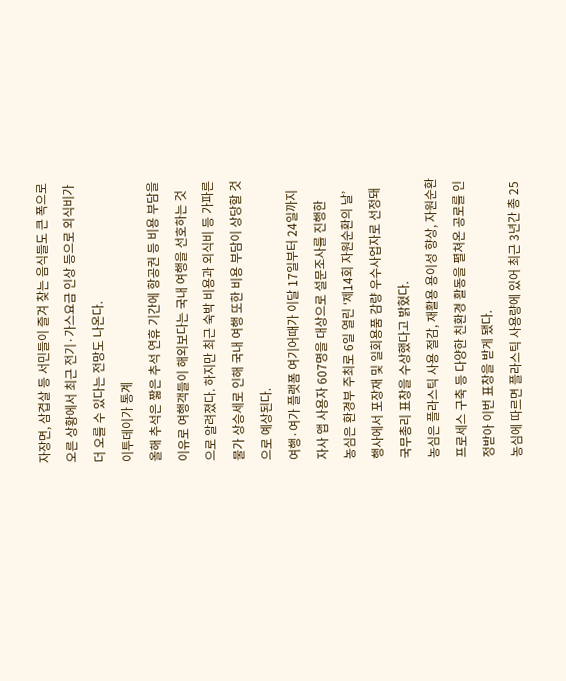자장면, 삼겹살 등 서민들이 즐겨 찾는 음식들도 큰 폭으로 오른 상황에서 최근 전기·가스요금 인상 등으로 외식비가 더 오를 수 있다는 전망도 나온다.
이투데이가 통계
올해 추석은 짧은 추석 연휴 기간에 항공권 등 비용 부담을 이유로 여행객들이 해외보다는 국내 여행을 선호하는 것으로 알려졌다. 하지만 최근 숙박 비용과 외식비 등 가파른 물가 상승세로 인해 국내 여행 또한 비용 부담이 상당할 것으로 예상된다.
여행·여가 플랫폼 여기어때가 이달 17일부터 24일까지 자사 앱 사용자 607명을 대상으로 설문조사를 진행한
농심은 환경부 주최로 6일 열린 ‘제14회 자원순환의 날’ 행사에서 포장재 및 일회용품 감량 우수사업자로 선정돼 국무총리 표창을 수상했다고 밝혔다.
농심은 플라스틱 사용 절감, 재활용 용이성 향상, 자원순환 프로세스 구축 등 다양한 친환경 활동을 펼쳐온 공로를 인정받아 이번 표창을 받게 됐다.
농심에 따르면 플라스틱 사용량에 있어 최근 3년간 총 25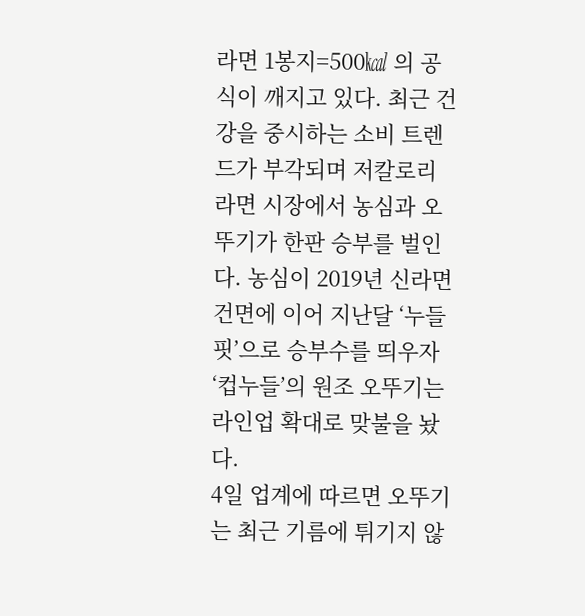라면 1봉지=500㎉ 의 공식이 깨지고 있다. 최근 건강을 중시하는 소비 트렌드가 부각되며 저칼로리 라면 시장에서 농심과 오뚜기가 한판 승부를 벌인다. 농심이 2019년 신라면 건면에 이어 지난달 ‘누들핏’으로 승부수를 띄우자 ‘컵누들’의 원조 오뚜기는 라인업 확대로 맞불을 놨다.
4일 업계에 따르면 오뚜기는 최근 기름에 튀기지 않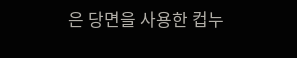은 당면을 사용한 컵누